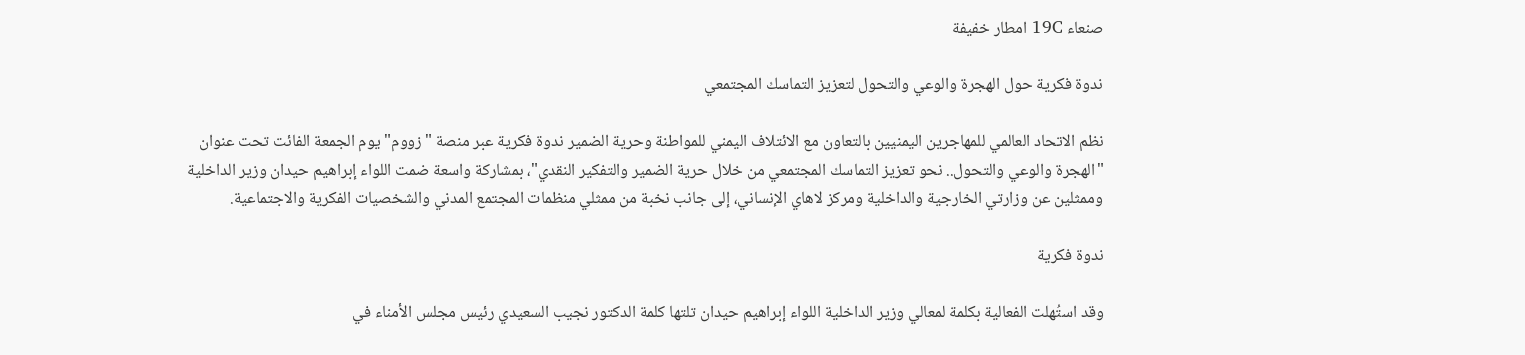صنعاء 19C امطار خفيفة

ندوة فكرية حول الهجرة والوعي والتحول لتعزيز التماسك المجتمعي

نظم الاتحاد العالمي للمهاجرين اليمنيين بالتعاون مع الائتلاف اليمني للمواطنة وحرية الضمير ندوة فكرية عبر منصة "زووم" يوم الجمعة الفائت تحت عنوان "الهجرة والوعي والتحول.. نحو تعزيز التماسك المجتمعي من خلال حرية الضمير والتفكير النقدي"، بمشاركة واسعة ضمت اللواء إبراهيم حيدان وزير الداخلية وممثلين عن وزارتي الخارجية والداخلية ومركز لاهاي الإنساني، إلى جانب نخبة من ممثلي منظمات المجتمع المدني والشخصيات الفكرية والاجتماعية.

ندوة فكرية

وقد استُهلت الفعالية بكلمة لمعالي وزير الداخلية اللواء إبراهيم حيدان تلتها كلمة الدكتور نجيب السعيدي رئيس مجلس الأمناء في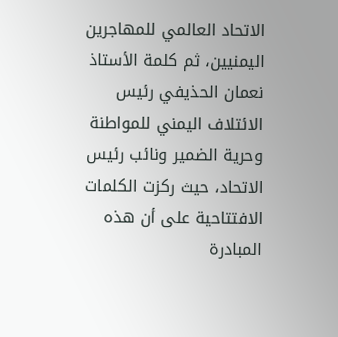الاتحاد العالمي للمهاجرين اليمنيين، ثم كلمة الأستاذ نعمان الحذيفي رئيس الائتلاف اليمني للمواطنة وحرية الضمير ونائب رئيس الاتحاد، حيث ركزت الكلمات الافتتاحية على أن هذه المبادرة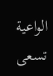الواعية تسعى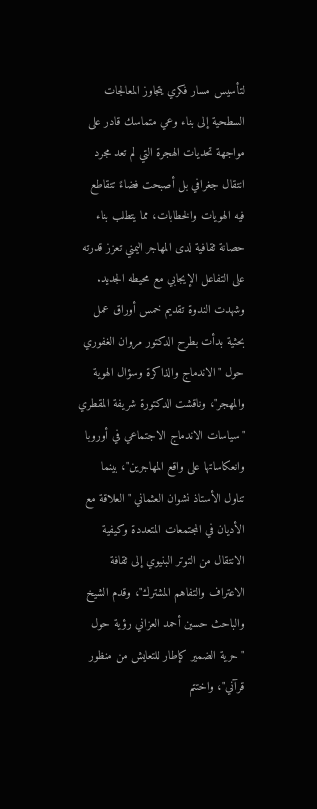لتأسيس مسار فكري يتجاوز المعالجات السطحية إلى بناء وعي متماسك قادر على مواجهة تحديات الهجرة التي لم تعد مجرد انتقال جغرافي بل أصبحت فضاءً تتقاطع فيه الهويات والخطابات، مما يتطلب بناء حصانة ثقافية لدى المهاجر اليمني تعزز قدرته على التفاعل الإيجابي مع محيطه الجديد.
وشهدت الندوة تقديم خمس أوراق عمل بحثية بدأت بطرح الدكتور مروان الغفوري حول "الاندماج والذاكرة وسؤال الهوية والمهجر"، وناقشت الدكتورة شريفة المقطري "سياسات الاندماج الاجتماعي في أوروبا وانعكاساتها على واقع المهاجرين"، بينما تناول الأستاذ نشوان العثماني "العلاقة مع الأديان في المجتمعات المتعددة وكيفية الانتقال من التوتر البنيوي إلى ثقافة الاعتراف والتفاهم المشترك"، وقدم الشيخ والباحث حسين أحمد العزاني رؤية حول "حرية الضمير كإطار للتعايش من منظور قرآني"، واختتم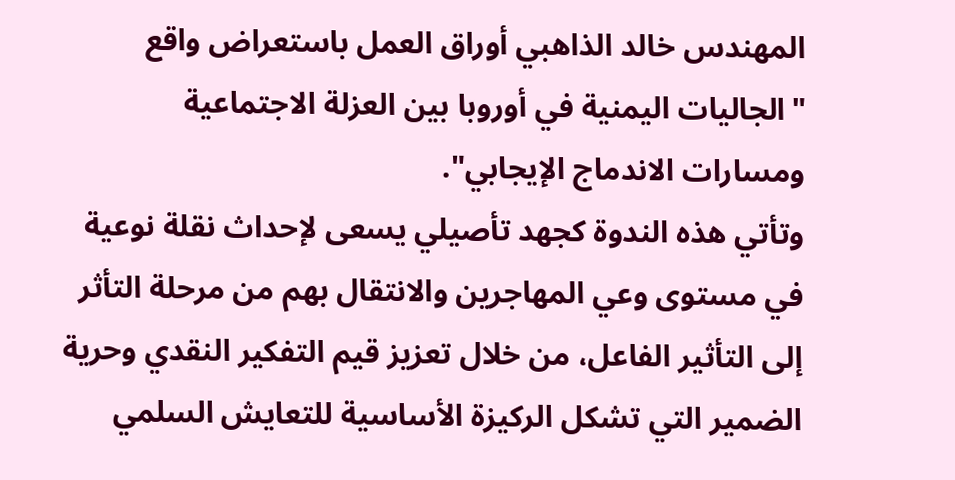المهندس خالد الذاهبي أوراق العمل باستعراض واقع "الجاليات اليمنية في أوروبا بين العزلة الاجتماعية ومسارات الاندماج الإيجابي".
وتأتي هذه الندوة كجهد تأصيلي يسعى لإحداث نقلة نوعية في مستوى وعي المهاجرين والانتقال بهم من مرحلة التأثر إلى التأثير الفاعل، من خلال تعزيز قيم التفكير النقدي وحرية الضمير التي تشكل الركيزة الأساسية للتعايش السلمي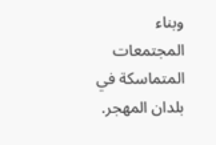وبناء المجتمعات المتماسكة في بلدان المهجر.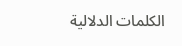الكلمات الدلالية